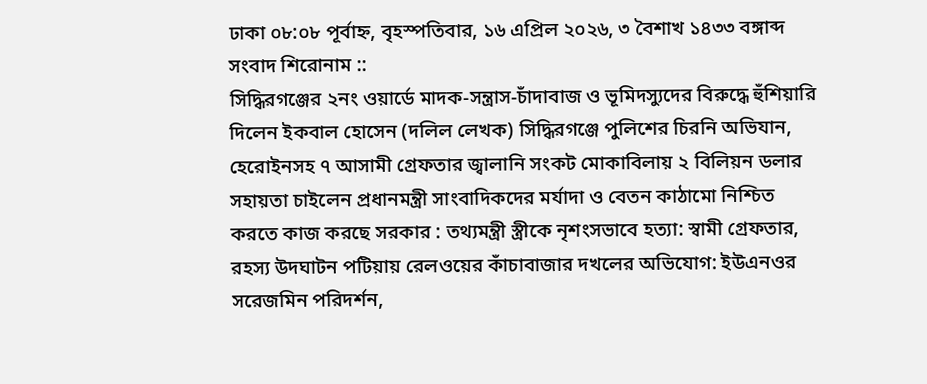ঢাকা ০৮:০৮ পূর্বাহ্ন, বৃহস্পতিবার, ১৬ এপ্রিল ২০২৬, ৩ বৈশাখ ১৪৩৩ বঙ্গাব্দ
সংবাদ শিরোনাম ::
সিদ্ধিরগঞ্জের ২নং ওয়ার্ডে মাদক-সন্ত্রাস-চাঁদাবাজ ও ভূমিদস্যুদের বিরুদ্ধে হুঁশিয়ারি দিলেন ইকবাল হোসেন (দলিল লেখক) সিদ্ধিরগঞ্জে পুলিশের চিরনি অভিযান, হেরোইনসহ ৭ আসামী গ্রেফতার জ্বালানি সংকট মোকাবিলায় ২ বিলিয়ন ডলার সহায়তা চাইলেন প্রধানমন্ত্রী সাংবাদিকদের মর্যাদা ও বেতন কাঠামো নিশ্চিত করতে কাজ করছে সরকার : তথ্যমন্ত্রী স্ত্রীকে নৃশংসভাবে হত্যা: স্বামী গ্রেফতার, রহস্য উদঘাটন পটিয়ায় রেলওয়ের কাঁচাবাজার দখলের অভিযোগ: ইউএনওর সরেজমিন পরিদর্শন,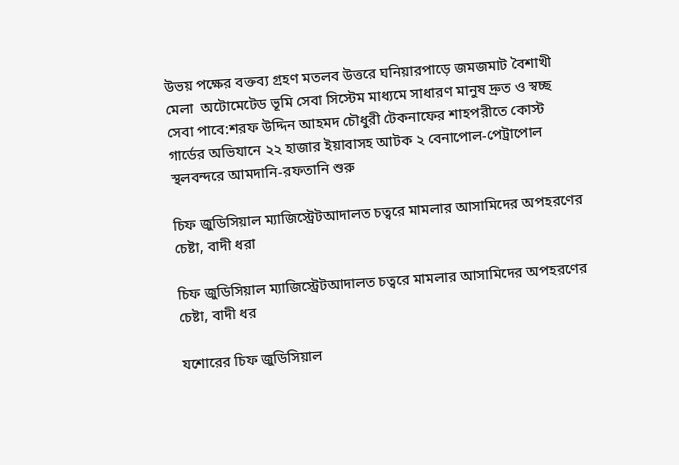উভয় পক্ষের বক্তব্য গ্রহণ মতলব উত্তরে ঘনিয়ারপাড়ে জমজমাট বৈশাখী মেলা  অটোমেটেড ভূমি সেবা সিস্টেম মাধ্যমে সাধারণ মানুষ দ্রুত ও স্বচ্ছ সেবা পাবে:শরফ উদ্দিন আহমদ চৌধুরী টেকনাফের শাহপরীতে কোস্ট গার্ডের অভিযানে ২২ হাজার ইয়াবাসহ আটক ২ বেনাপোল-পেট্রাপোল স্থলবন্দরে আমদানি-রফতানি শুরু

চিফ জুডিসিয়াল ম্যাজিস্ট্রেটআদালত চত্বরে মামলার আসামিদের অপহরণের চেষ্টা, বাদী ধরা

চিফ জুডিসিয়াল ম্যাজিস্ট্রেটআদালত চত্বরে মামলার আসামিদের অপহরণের চেষ্টা, বাদী ধর

যশোরের চিফ জুডিসিয়াল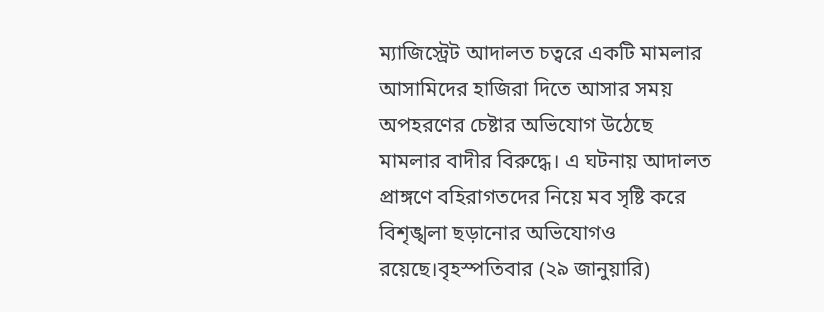ম্যাজিস্ট্রেট আদালত চত্বরে একটি মামলার আসামিদের হাজিরা দিতে আসার সময় অপহরণের চেষ্টার অভিযোগ উঠেছে মামলার বাদীর বিরুদ্ধে। এ ঘটনায় আদালত প্রাঙ্গণে বহিরাগতদের নিয়ে মব সৃষ্টি করে বিশৃঙ্খলা ছড়ানোর অভিযোগও রয়েছে।বৃহস্পতিবার (২৯ জানুয়ারি)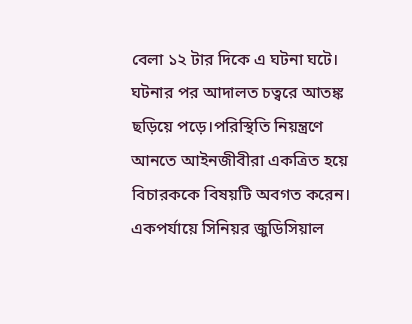বেলা ১২ টার দিকে এ ঘটনা ঘটে। ঘটনার পর আদালত চত্বরে আতঙ্ক ছড়িয়ে পড়ে।পরিস্থিতি নিয়ন্ত্রণে আনতে আইনজীবীরা একত্রিত হয়ে বিচারককে বিষয়টি অবগত করেন। একপর্যায়ে সিনিয়র জুডিসিয়াল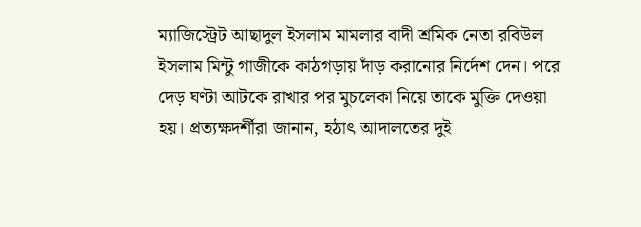ম্যাজিস্ট্রেট আছাদুল ইসলাম মামলার বাদী শ্রমিক নেতা রবিউল ইসলাম মিন্টু গাজীকে কাঠগড়ায় দাঁড় করানোর নির্দেশ দেন। পরে দেড় ঘণ্টা আটকে রাখার পর মুচলেকা নিয়ে তাকে মুক্তি দেওয়া হয়। প্রত্যক্ষদর্শীরা জানান, হঠাৎ আদালতের দুই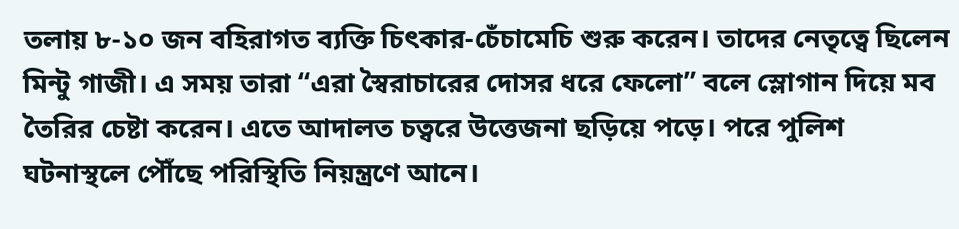তলায় ৮-১০ জন বহিরাগত ব্যক্তি চিৎকার-চেঁচামেচি শুরু করেন। তাদের নেতৃত্বে ছিলেন মিন্টু গাজী। এ সময় তারা “এরা স্বৈরাচারের দোসর ধরে ফেলো” বলে স্লোগান দিয়ে মব তৈরির চেষ্টা করেন। এতে আদালত চত্বরে উত্তেজনা ছড়িয়ে পড়ে। পরে পুলিশ ঘটনাস্থলে পৌঁছে পরিস্থিতি নিয়ন্ত্রণে আনে।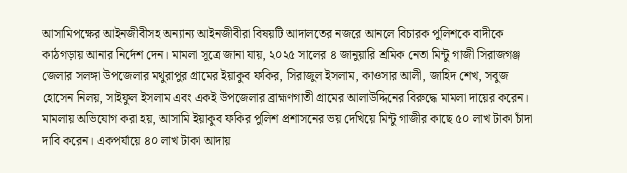আসামিপক্ষের আইনজীবীসহ অন্যান্য আইনজীবীরা বিষয়টি আদালতের নজরে আনলে বিচারক পুলিশকে বাদীকে কাঠগড়ায় আনার নির্দেশ দেন। মামলা সূত্রে জানা যায়, ২০২৫ সালের ৪ জানুয়ারি শ্রমিক নেতা মিন্টু গাজী সিরাজগঞ্জ জেলার সলঙ্গা উপজেলার মথুরাপুর গ্রামের ইয়াকুব ফকির, সিরাজুল ইসলাম, কাওসার আলী, জাহিদ শেখ, সবুজ হোসেন নিলয়, সাইফুল ইসলাম এবং একই উপজেলার ব্রাহ্মণগাতী গ্রামের আলাউদ্দিনের বিরুদ্ধে মামলা দায়ের করেন। মামলায় অভিযোগ করা হয়, আসামি ইয়াকুব ফকির পুলিশ প্রশাসনের ভয় দেখিয়ে মিন্টু গাজীর কাছে ৫০ লাখ টাকা চাঁদা দাবি করেন। একপর্যায়ে ৪০ লাখ টাকা আদায়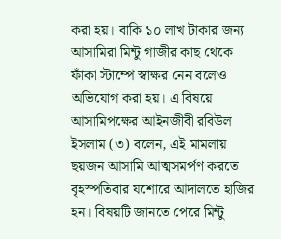করা হয়। বাকি ১০ লাখ টাকার জন্য আসামিরা মিন্টু গাজীর কাছ থেকে ফাঁকা স্টাম্পে স্বাক্ষর নেন বলেও অভিযোগ করা হয়। এ বিষয়ে আসামিপক্ষের আইনজীবী রবিউল ইসলাম (৩) বলেন, এই মামলায় ছয়জন আসামি আত্মসমর্পণ করতে বৃহস্পতিবার যশোরে আদালতে হাজির হন। বিষয়টি জানতে পেরে মিন্টু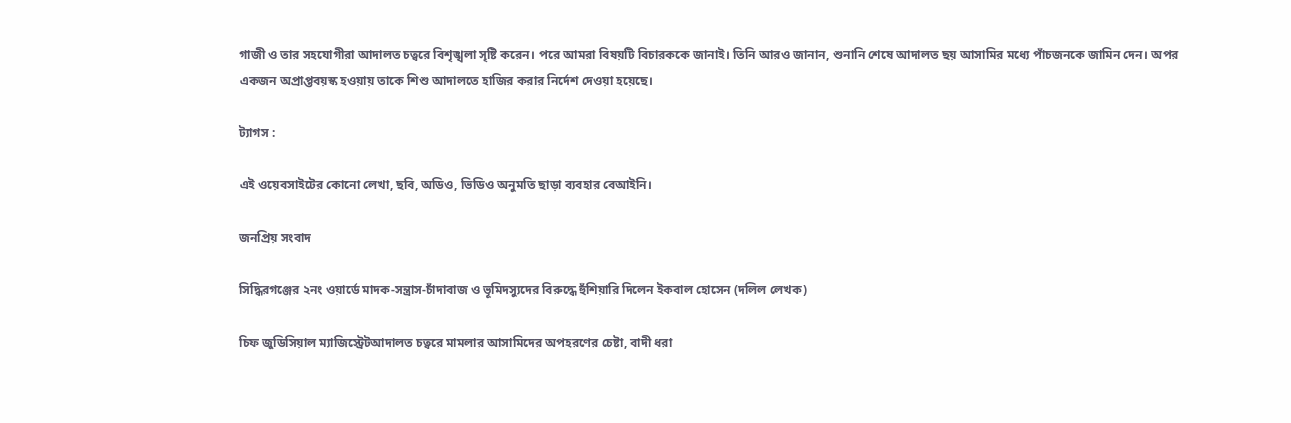গাজী ও তার সহযোগীরা আদালত চত্বরে বিশৃঙ্খলা সৃষ্টি করেন। পরে আমরা বিষয়টি বিচারককে জানাই। তিনি আরও জানান, শুনানি শেষে আদালত ছয় আসামির মধ্যে পাঁচজনকে জামিন দেন। অপর একজন অপ্রাপ্তবয়স্ক হওয়ায় তাকে শিশু আদালতে হাজির করার নির্দেশ দেওয়া হয়েছে।

ট্যাগস :

এই ওয়েবসাইটের কোনো লেখা, ছবি, অডিও, ভিডিও অনুমতি ছাড়া ব্যবহার বেআইনি।

জনপ্রিয় সংবাদ

সিদ্ধিরগঞ্জের ২নং ওয়ার্ডে মাদক-সন্ত্রাস-চাঁদাবাজ ও ভূমিদস্যুদের বিরুদ্ধে হুঁশিয়ারি দিলেন ইকবাল হোসেন (দলিল লেখক)

চিফ জুডিসিয়াল ম্যাজিস্ট্রেটআদালত চত্বরে মামলার আসামিদের অপহরণের চেষ্টা, বাদী ধরা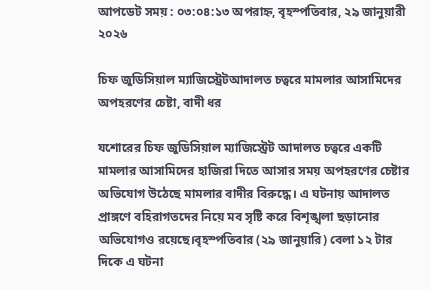আপডেট সময় : ০৩:০৪:১৩ অপরাহ্ন, বৃহস্পতিবার, ২৯ জানুয়ারী ২০২৬

চিফ জুডিসিয়াল ম্যাজিস্ট্রেটআদালত চত্বরে মামলার আসামিদের অপহরণের চেষ্টা, বাদী ধর

যশোরের চিফ জুডিসিয়াল ম্যাজিস্ট্রেট আদালত চত্বরে একটি মামলার আসামিদের হাজিরা দিতে আসার সময় অপহরণের চেষ্টার অভিযোগ উঠেছে মামলার বাদীর বিরুদ্ধে। এ ঘটনায় আদালত প্রাঙ্গণে বহিরাগতদের নিয়ে মব সৃষ্টি করে বিশৃঙ্খলা ছড়ানোর অভিযোগও রয়েছে।বৃহস্পতিবার (২৯ জানুয়ারি) বেলা ১২ টার দিকে এ ঘটনা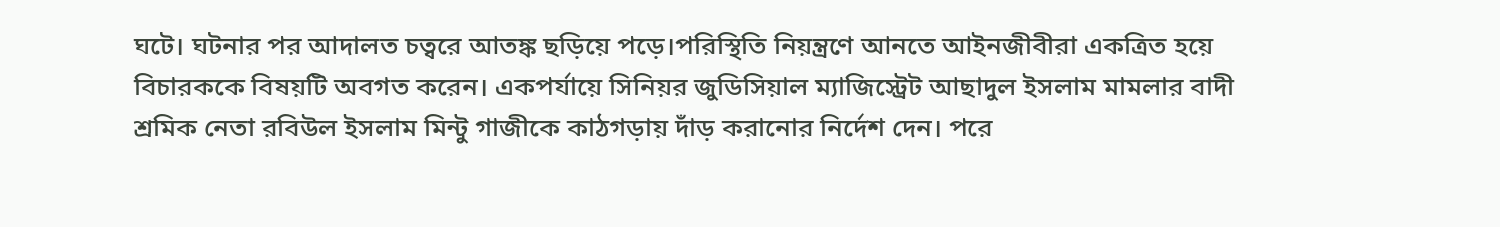ঘটে। ঘটনার পর আদালত চত্বরে আতঙ্ক ছড়িয়ে পড়ে।পরিস্থিতি নিয়ন্ত্রণে আনতে আইনজীবীরা একত্রিত হয়ে বিচারককে বিষয়টি অবগত করেন। একপর্যায়ে সিনিয়র জুডিসিয়াল ম্যাজিস্ট্রেট আছাদুল ইসলাম মামলার বাদী শ্রমিক নেতা রবিউল ইসলাম মিন্টু গাজীকে কাঠগড়ায় দাঁড় করানোর নির্দেশ দেন। পরে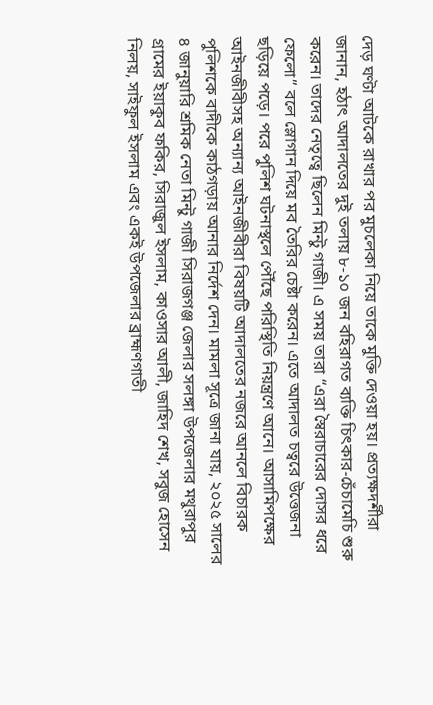দেড় ঘণ্টা আটকে রাখার পর মুচলেকা নিয়ে তাকে মুক্তি দেওয়া হয়। প্রত্যক্ষদর্শীরা জানান, হঠাৎ আদালতের দুই তলায় ৮-১০ জন বহিরাগত ব্যক্তি চিৎকার-চেঁচামেচি শুরু করেন। তাদের নেতৃত্বে ছিলেন মিন্টু গাজী। এ সময় তারা “এরা স্বৈরাচারের দোসর ধরে ফেলো” বলে স্লোগান দিয়ে মব তৈরির চেষ্টা করেন। এতে আদালত চত্বরে উত্তেজনা ছড়িয়ে পড়ে। পরে পুলিশ ঘটনাস্থলে পৌঁছে পরিস্থিতি নিয়ন্ত্রণে আনে। আসামিপক্ষের আইনজীবীসহ অন্যান্য আইনজীবীরা বিষয়টি আদালতের নজরে আনলে বিচারক পুলিশকে বাদীকে কাঠগড়ায় আনার নির্দেশ দেন। মামলা সূত্রে জানা যায়, ২০২৫ সালের ৪ জানুয়ারি শ্রমিক নেতা মিন্টু গাজী সিরাজগঞ্জ জেলার সলঙ্গা উপজেলার মথুরাপুর গ্রামের ইয়াকুব ফকির, সিরাজুল ইসলাম, কাওসার আলী, জাহিদ শেখ, সবুজ হোসেন নিলয়, সাইফুল ইসলাম এবং একই উপজেলার ব্রাহ্মণগাতী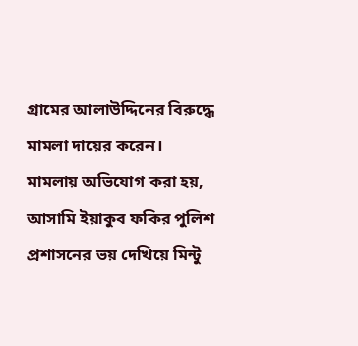গ্রামের আলাউদ্দিনের বিরুদ্ধে মামলা দায়ের করেন। মামলায় অভিযোগ করা হয়, আসামি ইয়াকুব ফকির পুলিশ প্রশাসনের ভয় দেখিয়ে মিন্টু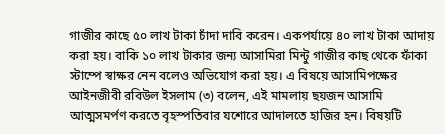গাজীর কাছে ৫০ লাখ টাকা চাঁদা দাবি করেন। একপর্যায়ে ৪০ লাখ টাকা আদায় করা হয়। বাকি ১০ লাখ টাকার জন্য আসামিরা মিন্টু গাজীর কাছ থেকে ফাঁকা স্টাম্পে স্বাক্ষর নেন বলেও অভিযোগ করা হয়। এ বিষয়ে আসামিপক্ষের আইনজীবী রবিউল ইসলাম (৩) বলেন, এই মামলায় ছয়জন আসামি আত্মসমর্পণ করতে বৃহস্পতিবার যশোরে আদালতে হাজির হন। বিষয়টি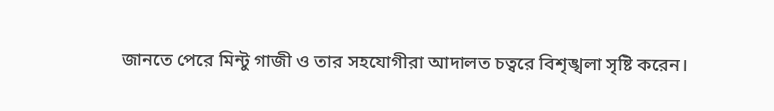জানতে পেরে মিন্টু গাজী ও তার সহযোগীরা আদালত চত্বরে বিশৃঙ্খলা সৃষ্টি করেন।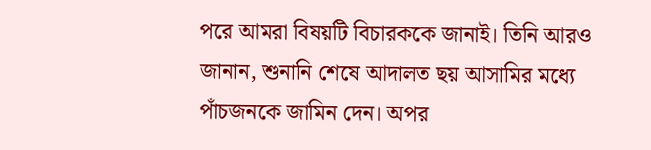পরে আমরা বিষয়টি বিচারককে জানাই। তিনি আরও জানান, শুনানি শেষে আদালত ছয় আসামির মধ্যে পাঁচজনকে জামিন দেন। অপর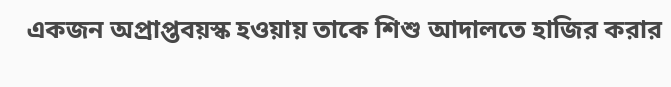একজন অপ্রাপ্তবয়স্ক হওয়ায় তাকে শিশু আদালতে হাজির করার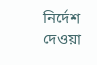নির্দেশ দেওয়া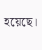হয়েছে।